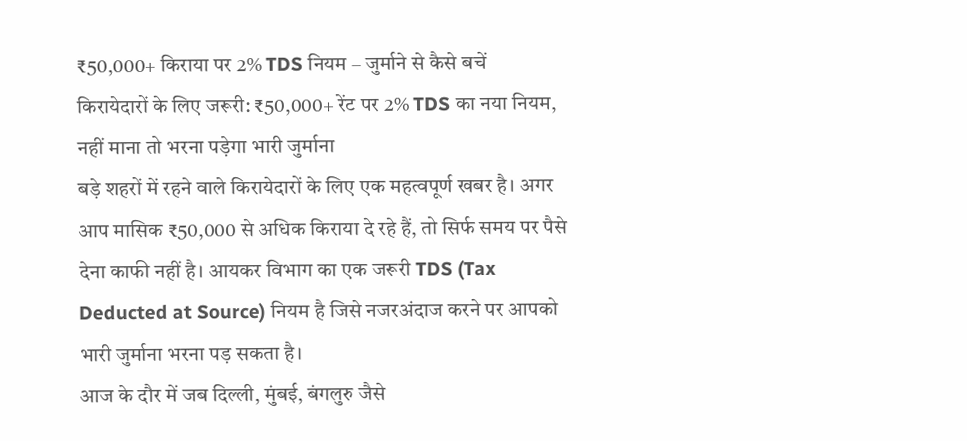₹50,000+ किराया पर 2% TDS नियम – जुर्माने से कैसे बचें
किरायेदारों के लिए जरूरी: ₹50,000+ रेंट पर 2% TDS का नया नियम, नहीं माना तो भरना पड़ेगा भारी जुर्माना
बड़े शहरों में रहने वाले किरायेदारों के लिए एक महत्वपूर्ण खबर है। अगर आप मासिक ₹50,000 से अधिक किराया दे रहे हैं, तो सिर्फ समय पर पैसे देना काफी नहीं है। आयकर विभाग का एक जरूरी TDS (Tax Deducted at Source) नियम है जिसे नजरअंदाज करने पर आपको भारी जुर्माना भरना पड़ सकता है।
आज के दौर में जब दिल्ली, मुंबई, बंगलुरु जैसे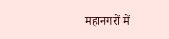महानगरों में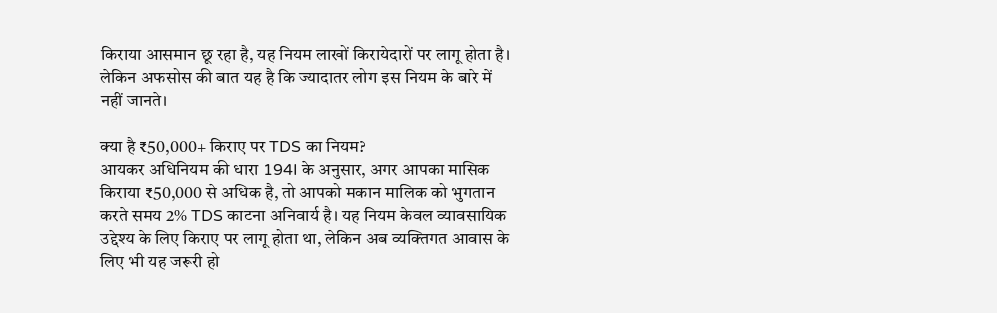किराया आसमान छू रहा है, यह नियम लाखों किरायेदारों पर लागू होता है। लेकिन अफसोस की बात यह है कि ज्यादातर लोग इस नियम के बारे में नहीं जानते।

क्या है ₹50,000+ किराए पर TDS का नियम?
आयकर अधिनियम की धारा 194I के अनुसार, अगर आपका मासिक किराया ₹50,000 से अधिक है, तो आपको मकान मालिक को भुगतान करते समय 2% TDS काटना अनिवार्य है। यह नियम केवल व्यावसायिक उद्देश्य के लिए किराए पर लागू होता था, लेकिन अब व्यक्तिगत आवास के लिए भी यह जरूरी हो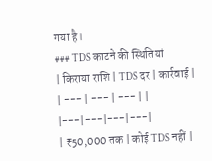गया है।
### TDS काटने की स्थितियां
| किराया राशि | TDS दर | कार्रवाई |
| --- | --- | --- | |
|---|---|---|---|
| ₹50,000 तक | कोई TDS नहीं |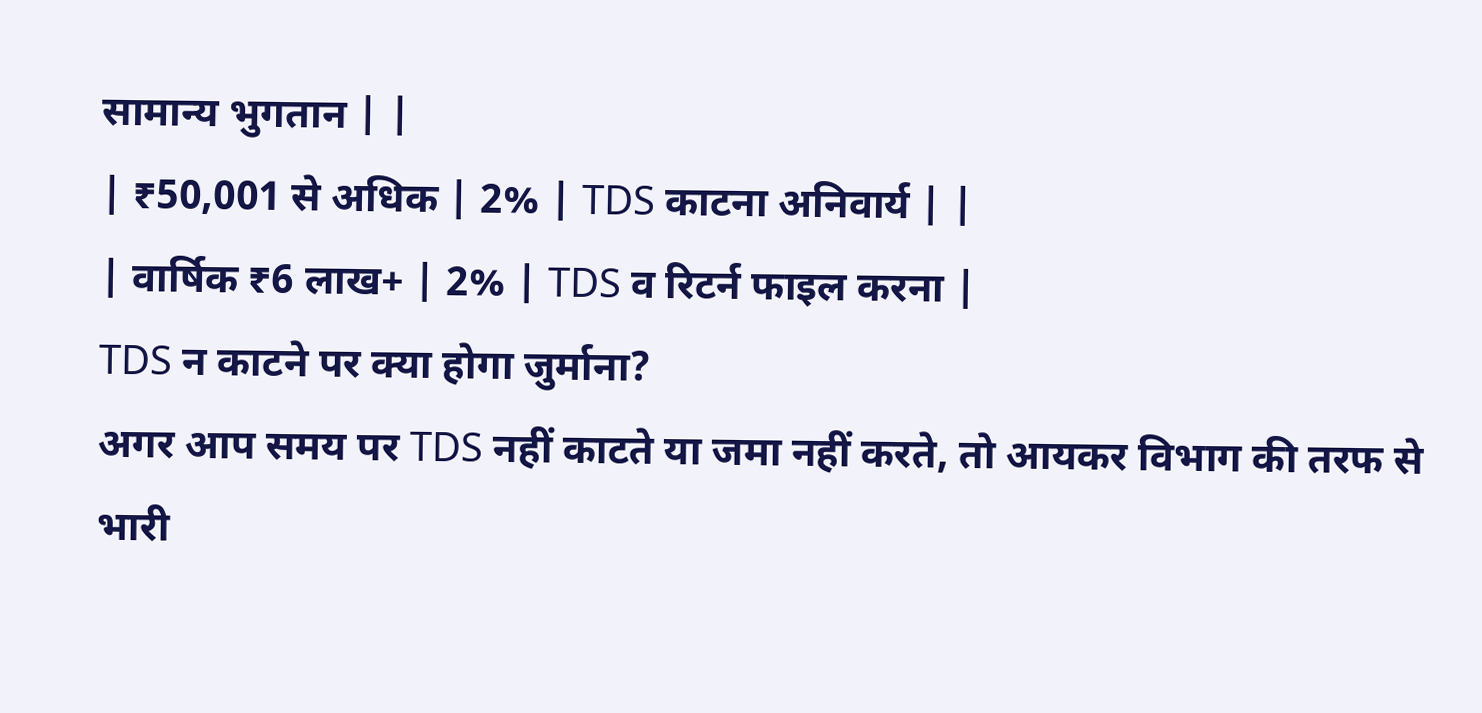सामान्य भुगतान | |
| ₹50,001 से अधिक | 2% | TDS काटना अनिवार्य | |
| वार्षिक ₹6 लाख+ | 2% | TDS व रिटर्न फाइल करना |
TDS न काटने पर क्या होगा जुर्माना?
अगर आप समय पर TDS नहीं काटते या जमा नहीं करते, तो आयकर विभाग की तरफ से भारी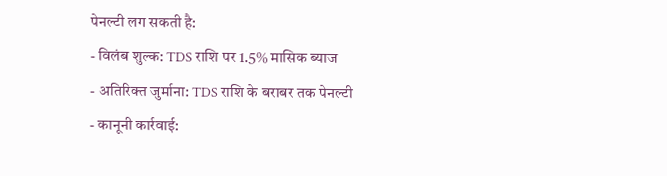पेनल्टी लग सकती है:
- विलंब शुल्क: TDS राशि पर 1.5% मासिक ब्याज
- अतिरिक्त जुर्माना: TDS राशि के बराबर तक पेनल्टी
- कानूनी कार्रवाई: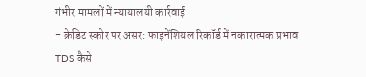गंभीर मामलों में न्यायालयी कार्रवाई
- क्रेडिट स्कोर पर असर: फाइनेंशियल रिकॉर्ड में नकारात्मक प्रभाव
TDS कैसे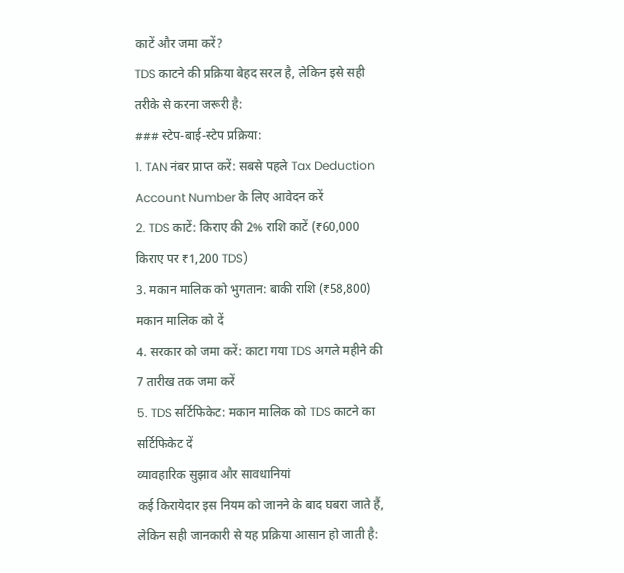काटें और जमा करें?
TDS काटने की प्रक्रिया बेहद सरल है, लेकिन इसे सही तरीके से करना जरूरी है:
### स्टेप-बाई-स्टेप प्रक्रिया:
1. TAN नंबर प्राप्त करें: सबसे पहले Tax Deduction Account Number के लिए आवेदन करें
2. TDS काटें: किराए की 2% राशि काटें (₹60,000 किराए पर ₹1,200 TDS)
3. मकान मालिक को भुगतान: बाकी राशि (₹58,800) मकान मालिक को दें
4. सरकार को जमा करें: काटा गया TDS अगले महीने की 7 तारीख तक जमा करें
5. TDS सर्टिफिकेट: मकान मालिक को TDS काटने का सर्टिफिकेट दें
व्यावहारिक सुझाव और सावधानियां
कई किरायेदार इस नियम को जानने के बाद घबरा जाते हैं, लेकिन सही जानकारी से यह प्रक्रिया आसान हो जाती है: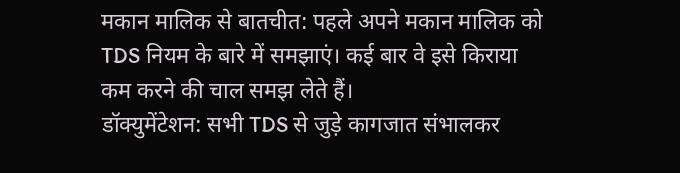मकान मालिक से बातचीत: पहले अपने मकान मालिक को TDS नियम के बारे में समझाएं। कई बार वे इसे किराया कम करने की चाल समझ लेते हैं।
डॉक्युमेंटेशन: सभी TDS से जुड़े कागजात संभालकर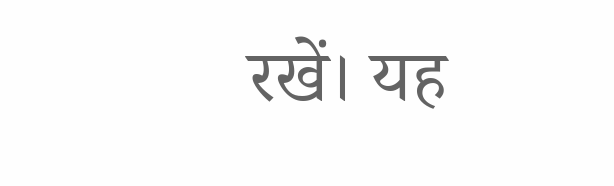रखें। यह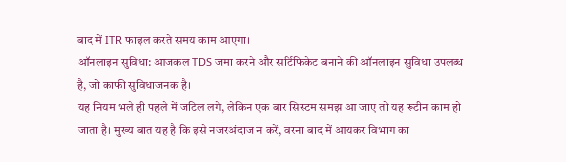बाद में ITR फाइल करते समय काम आएगा।
ऑनलाइन सुविधा: आजकल TDS जमा करने और सर्टिफिकेट बनाने की ऑनलाइन सुविधा उपलब्ध है, जो काफी सुविधाजनक है।
यह नियम भले ही पहले में जटिल लगे, लेकिन एक बार सिस्टम समझ आ जाए तो यह रूटीन काम हो जाता है। मुख्य बात यह है कि इसे नजरअंदाज न करें, वरना बाद में आयकर विभाग का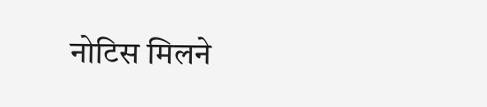नोटिस मिलने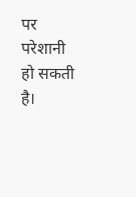पर परेशानी हो सकती है।